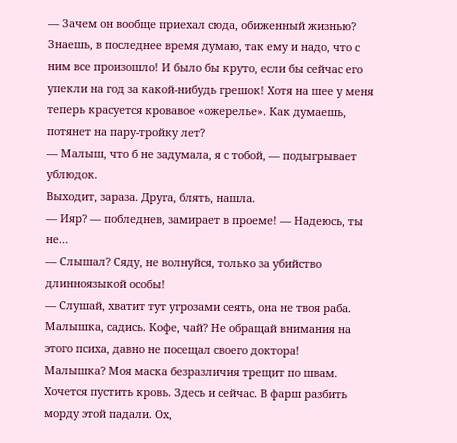— Зачем он вообще приехал сюда, обиженный жизнью? Знаешь, в последнее время думаю, так ему и надо, что с ним все произошло! И было бы круто, если бы сейчас его упекли на год за какой-нибудь грешок! Хотя на шее у меня теперь красуется кровавое «ожерелье». Как думаешь, потянет на пару-тройку лет?
— Малыш, что б не задумала, я с тобой, — подыгрывает ублюдок.
Выходит, зараза. Друга, блять, нашла.
— Ияр? — побледнев, замирает в проеме! — Надеюсь, ты не…
— Слышал? Сяду, не волнуйся, только за убийство длинноязыкой особы!
— Слушай, хватит тут угрозами сеять, она не твоя раба. Малышка, садись. Кофе, чай? Не обращай внимания на этого психа, давно не посещал своего доктора!
Малышка? Моя маска безразличия трещит по швам. Хочется пустить кровь. Здесь и сейчас. В фарш разбить морду этой падали. Ох,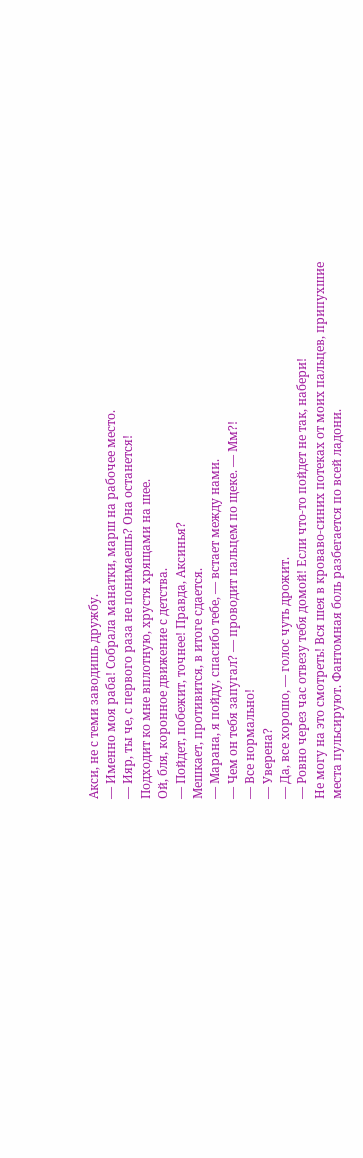Акси, не с теми заводишь дружбу.
— Именно моя раба! Собрала манатки, марш на рабочее место.
— Ияр, ты че, с первого раза не понимаешь? Она останется!
Подходит ко мне вплотную, хрустя хрящами на шее.
Ой, бля, коронное движение с детства.
— Пойдет, побежит, точнее! Правда, Аксинья?
Мешкает, противится, в итоге сдается.
— Марана, я пойду, спасибо тебе, — встает между нами.
— Чем он тебя запугал? — проводит пальцем по щеке. — Мм?!
— Все нормально!
— Уверена?
— Да, все хорошо, — голос чуть дрожит.
— Ровно через час отвезу тебя домой! Если что-то пойдет не так, набери!
Не могу на это смотреть! Вся шея в кроваво-синих потеках от моих пальцев, припухшие места пульсируют. Фантомная боль разбегается по всей ладони.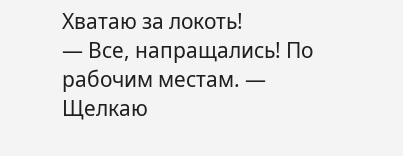Хватаю за локоть!
— Все, напращались! По рабочим местам. — Щелкаю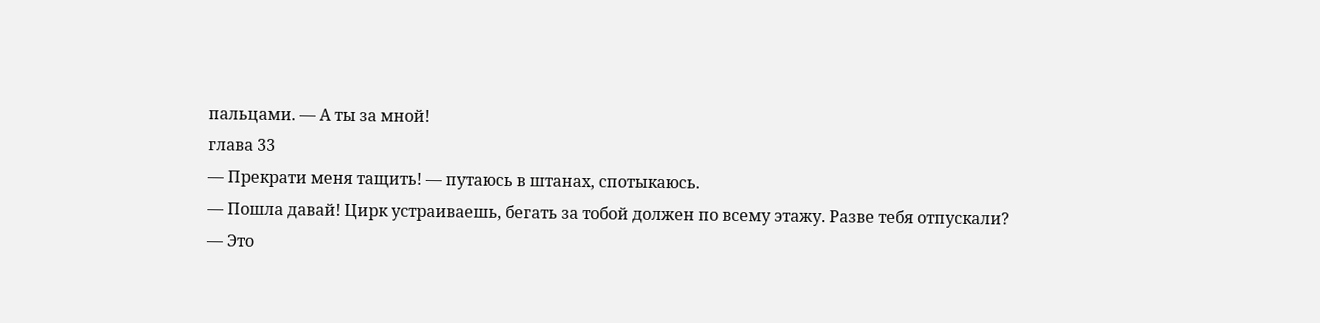пальцами. — А ты за мной!
глава 33
— Прекрати меня тащить! — путаюсь в штанах, спотыкаюсь.
— Пошла давай! Цирк устраиваешь, бегать за тобой должен по всему этажу. Разве тебя отпускали?
— Это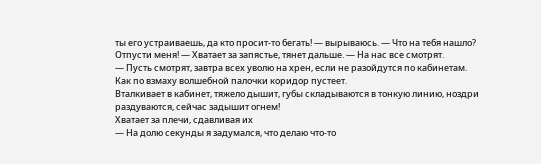ты его устраиваешь, да кто просит-то бегать! — вырываюсь. — Что на тебя нашло? Отпусти меня! — Хватает за запястье, тянет дальше. — На нас все смотрят.
— Пусть смотрят, завтра всех уволю на хрен, если не разойдутся по кабинетам.
Как по взмаху волшебной палочки коридор пустеет.
Вталкивает в кабинет, тяжело дышит, губы складываются в тонкую линию, ноздри раздуваются, сейчас задышит огнем!
Хватает за плечи, сдавливая их
— На долю секунды я задумался, что делаю что-то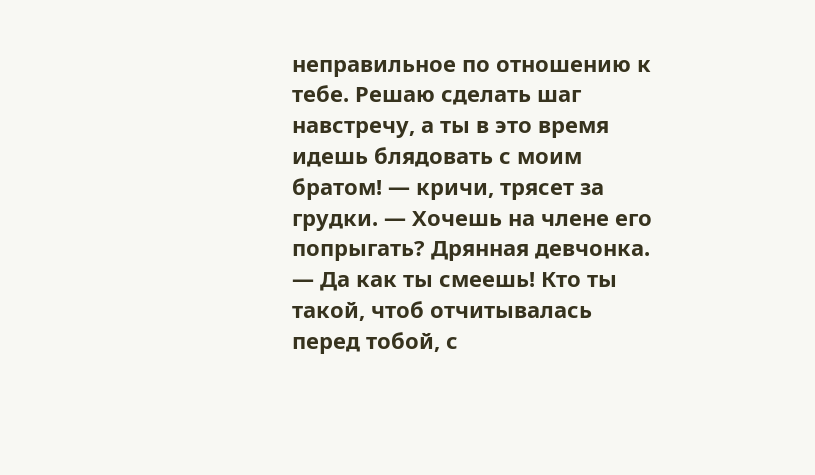неправильное по отношению к тебе. Решаю сделать шаг навстречу, а ты в это время идешь блядовать с моим братом! — кричи, трясет за грудки. — Хочешь на члене его попрыгать? Дрянная девчонка.
— Да как ты смеешь! Кто ты такой, чтоб отчитывалась перед тобой, с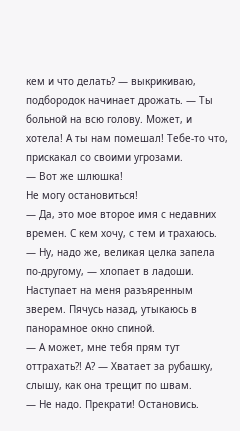кем и что делать? — выкрикиваю, подбородок начинает дрожать. — Ты больной на всю голову. Может, и хотела! А ты нам помешал! Тебе-то что, прискакал со своими угрозами.
— Вот же шлюшка!
Не могу остановиться!
— Да, это мое второе имя с недавних времен. С кем хочу, с тем и трахаюсь.
— Ну, надо же, великая целка запела по-другому, — хлопает в ладоши. Наступает на меня разъяренным зверем. Пячусь назад, утыкаюсь в панорамное окно спиной.
— А может, мне тебя прям тут оттрахать?! А? — Хватает за рубашку, слышу, как она трещит по швам.
— Не надо. Прекрати! Остановись.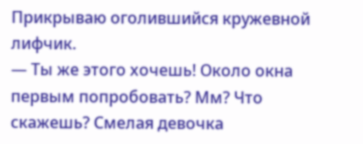Прикрываю оголившийся кружевной лифчик.
— Ты же этого хочешь! Около окна первым попробовать? Мм? Что скажешь? Смелая девочка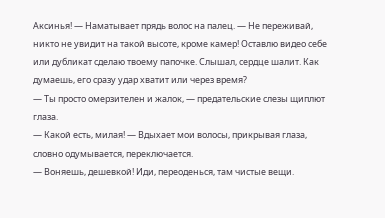Аксинья! — Наматывает прядь волос на палец. — Не переживай, никто не увидит на такой высоте, кроме камер! Оставлю видео себе или дубликат сделаю твоему папочке. Слышал, сердце шалит. Как думаешь, его сразу удар хватит или через время?
— Ты просто омерзителен и жалок, — предательские слезы щиплют глаза.
— Какой есть, милая! — Вдыхает мои волосы, прикрывая глаза, словно одумывается, переключается.
— Воняешь, дешевкой! Иди, переоденься, там чистые вещи.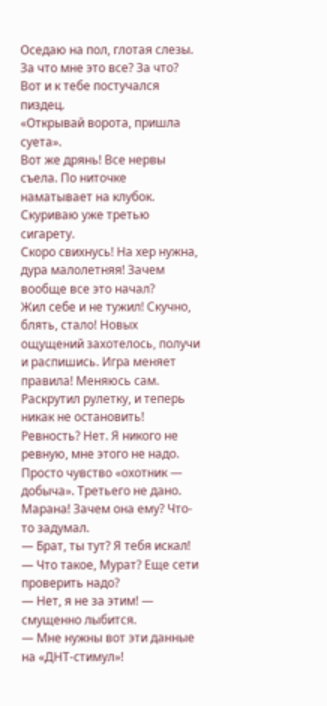Оседаю на пол, глотая слезы. За что мне это все? За что?
Вот и к тебе постучался пиздец.
«Открывай ворота, пришла суета».
Вот же дрянь! Все нервы съела. По ниточке наматывает на клубок. Скуриваю уже третью сигарету.
Скоро свихнусь! На хер нужна, дура малолетняя! Зачем вообще все это начал?
Жил себе и не тужил! Скучно, блять, стало! Новых ощущений захотелось, получи и распишись. Игра меняет правила! Меняюсь сам. Раскрутил рулетку, и теперь никак не остановить! Ревность? Нет. Я никого не ревную, мне этого не надо. Просто чувство «охотник — добыча». Третьего не дано.
Марана! Зачем она ему? Что-то задумал.
— Брат, ты тут? Я тебя искал!
— Что такое, Мурат? Еще сети проверить надо?
— Нет, я не за этим! — смущенно лыбится.
— Мне нужны вот эти данные на «ДНТ-стимул»!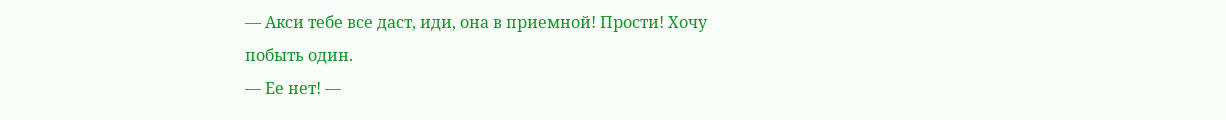— Акси тебе все даст, иди, она в приемной! Прости! Хочу побыть один.
— Ее нет! —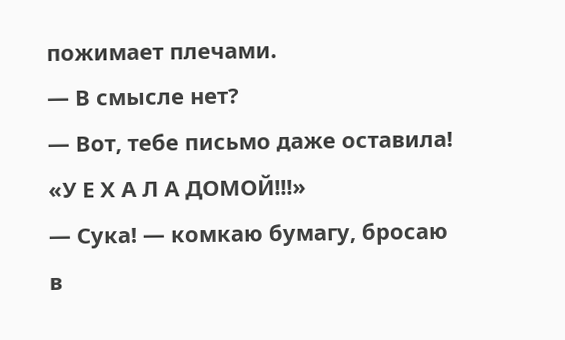пожимает плечами.
— В смысле нет?
— Вот, тебе письмо даже оставила!
«У Е Х А Л А ДОМОЙ!!!»
— Сука! — комкаю бумагу, бросаю в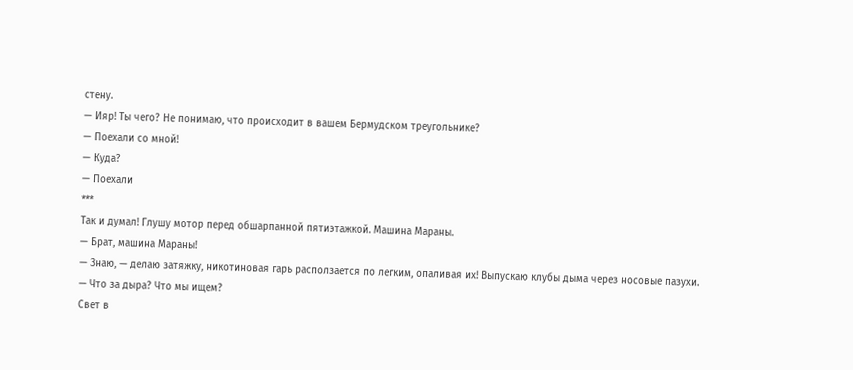стену.
— Ияр! Ты чего? Не понимаю, что происходит в вашем Бермудском треугольнике?
— Поехали со мной!
— Куда?
— Поехали
***
Так и думал! Глушу мотор перед обшарпанной пятиэтажкой. Машина Мараны.
— Брат, машина Мараны!
— Знаю, — делаю затяжку, никотиновая гарь расползается по легким, опаливая их! Выпускаю клубы дыма через носовые пазухи.
— Что за дыра? Что мы ищем?
Свет в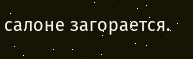салоне загорается.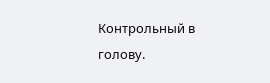Контрольный в голову.